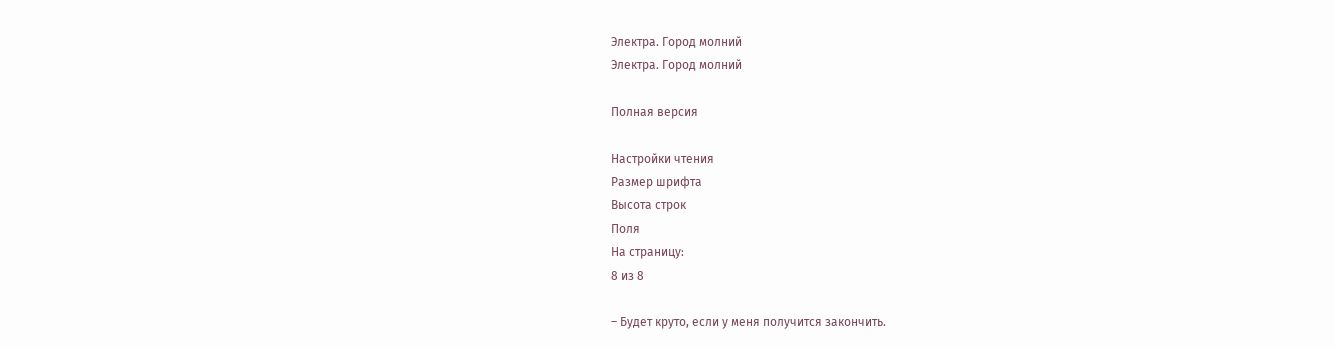Электра. Город молний
Электра. Город молний

Полная версия

Настройки чтения
Размер шрифта
Высота строк
Поля
На страницу:
8 из 8

– Будет круто, если у меня получится закончить.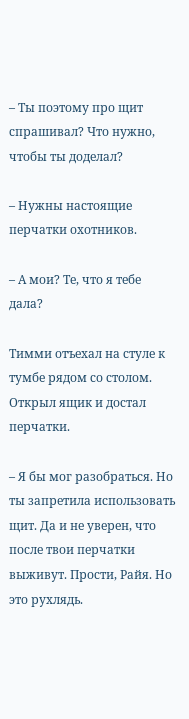– Ты поэтому про щит спрашивал? Что нужно, чтобы ты доделал?

– Нужны настоящие перчатки охотников.

– А мои? Те, что я тебе дала?

Тимми отъехал на стуле к тумбе рядом со столом. Открыл ящик и достал перчатки.

– Я бы мог разобраться. Но ты запретила использовать щит. Да и не уверен, что после твои перчатки выживут. Прости, Райя. Но это рухлядь.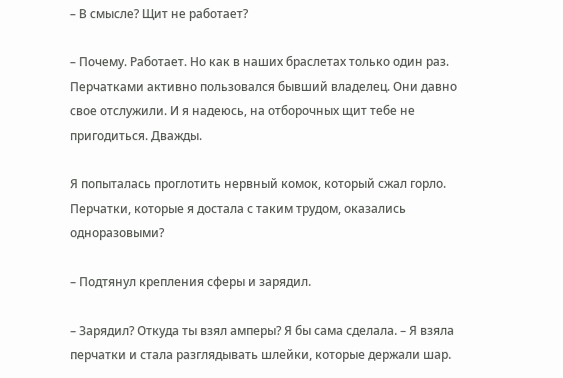– В смысле? Щит не работает?

– Почему. Работает. Но как в наших браслетах только один раз. Перчатками активно пользовался бывший владелец. Они давно свое отслужили. И я надеюсь, на отборочных щит тебе не пригодиться. Дважды.

Я попыталась проглотить нервный комок, который сжал горло. Перчатки, которые я достала с таким трудом, оказались одноразовыми?

– Подтянул крепления сферы и зарядил.

– Зарядил? Откуда ты взял амперы? Я бы сама сделала. – Я взяла перчатки и стала разглядывать шлейки, которые держали шар.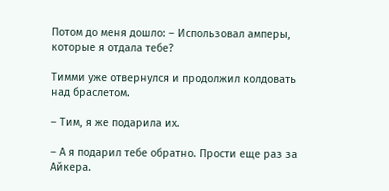Потом до меня дошло: – Использовал амперы, которые я отдала тебе?

Тимми уже отвернулся и продолжил колдовать над браслетом.

– Тим, я же подарила их.

– А я подарил тебе обратно. Прости еще раз за Айкера.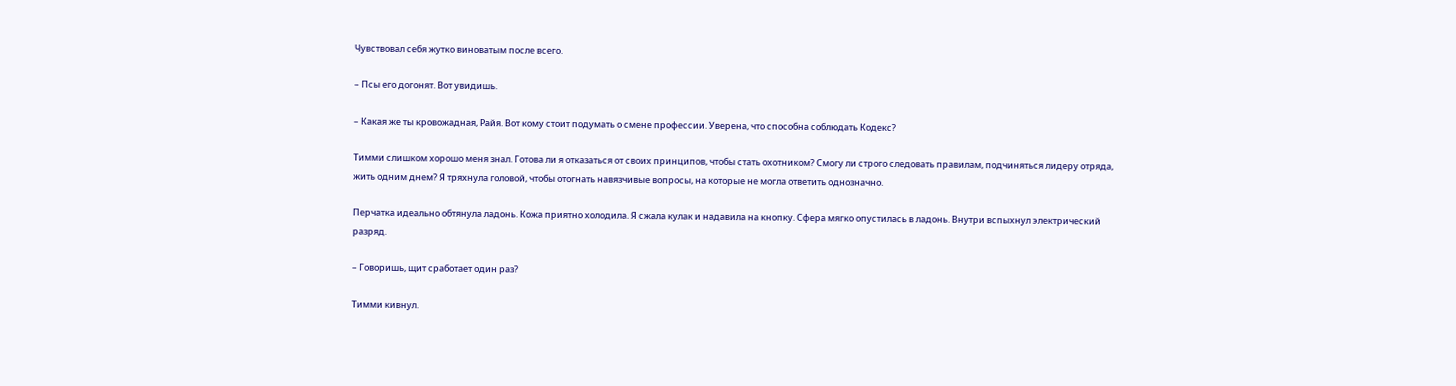Чувствовал себя жутко виноватым после всего.

– Псы его догонят. Вот увидишь.

– Какая же ты кровожадная, Райя. Вот кому стоит подумать о смене профессии. Уверена, что способна соблюдать Кодекс?

Тимми слишком хорошо меня знал. Готова ли я отказаться от своих принципов, чтобы стать охотником? Смогу ли строго следовать правилам, подчиняться лидеру отряда, жить одним днем? Я тряхнула головой, чтобы отогнать навязчивые вопросы, на которые не могла ответить однозначно.

Перчатка идеально обтянула ладонь. Кожа приятно холодила. Я сжала кулак и надавила на кнопку. Сфера мягко опустилась в ладонь. Внутри вспыхнул электрический разряд.

– Говоришь, щит сработает один раз?

Тимми кивнул.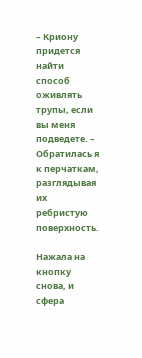– Криону придется найти способ оживлять трупы, если вы меня подведете. – Обратилась я к перчаткам, разглядывая их ребристую поверхность.

Нажала на кнопку снова, и сфера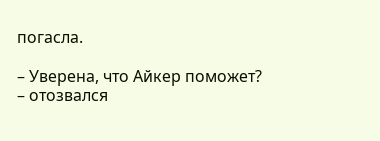погасла.

– Уверена, что Айкер поможет? – отозвался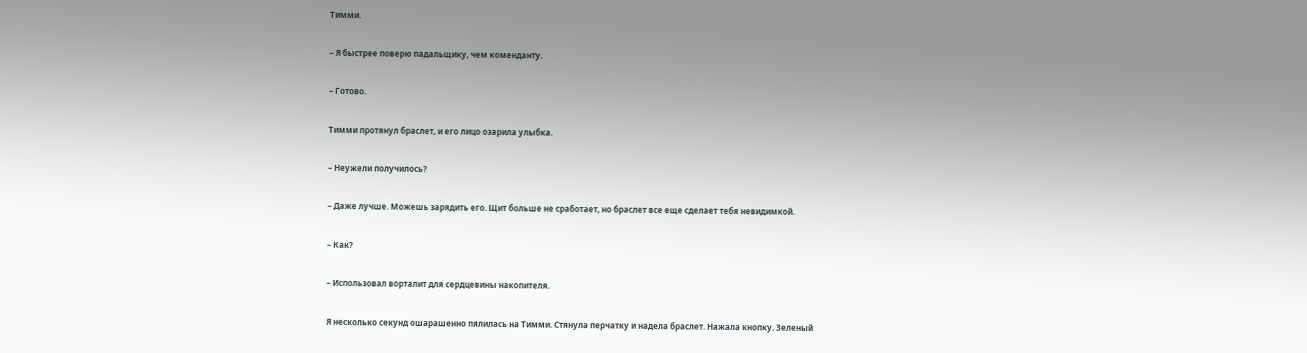Тимми.

– Я быстрее поверю падальщику, чем коменданту.

– Готово.

Тимми протянул браслет, и его лицо озарила улыбка.

– Неужели получилось?

– Даже лучше. Можешь зарядить его. Щит больше не сработает, но браслет все еще сделает тебя невидимкой.

– Как?

– Использовал ворталит для сердцевины накопителя.

Я несколько секунд ошарашенно пялилась на Тимми. Стянула перчатку и надела браслет. Нажала кнопку. Зеленый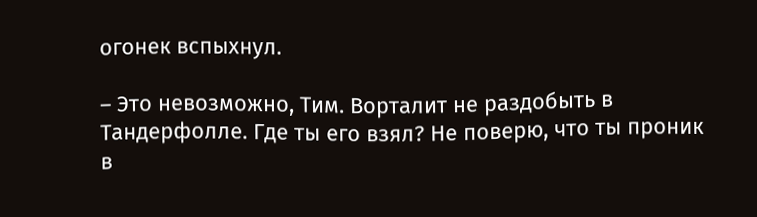огонек вспыхнул.

– Это невозможно, Тим. Ворталит не раздобыть в Тандерфолле. Где ты его взял? Не поверю, что ты проник в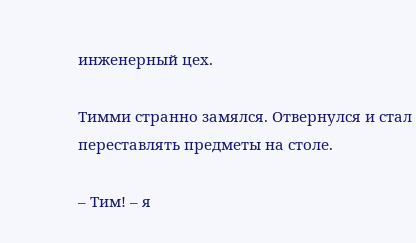инженерный цех.

Тимми странно замялся. Отвернулся и стал переставлять предметы на столе.

– Тим! – я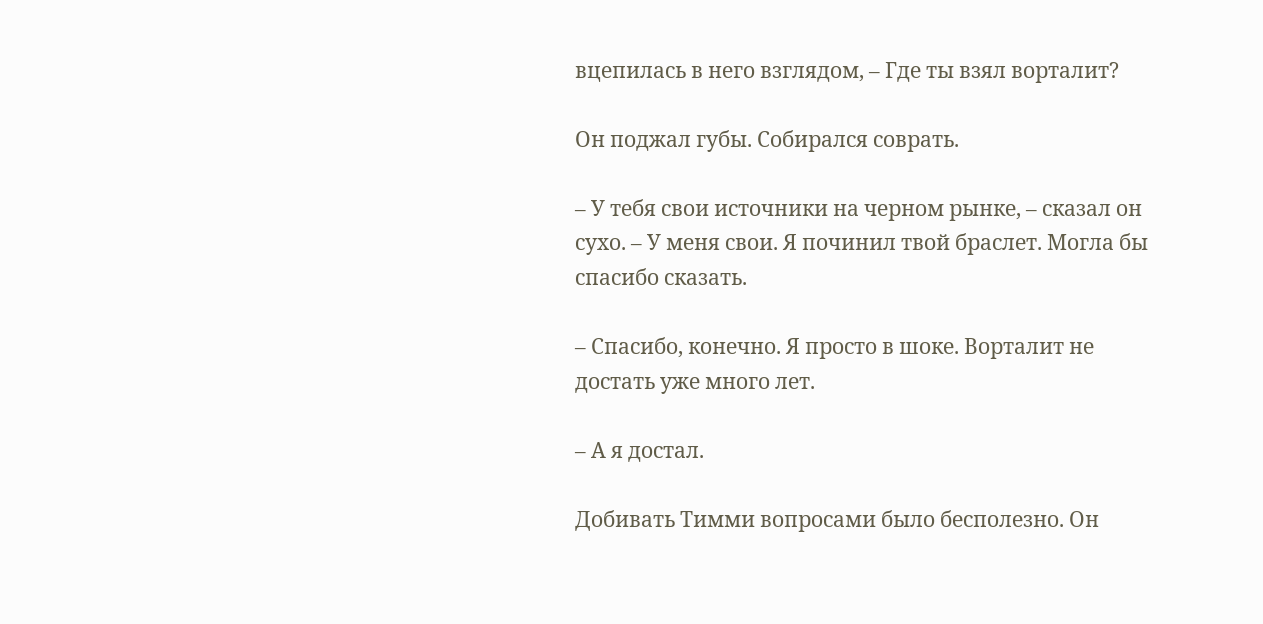вцепилась в него взглядом, – Где ты взял ворталит?

Он поджал губы. Собирался соврать.

– У тебя свои источники на черном рынке, – сказал он сухо. – У меня свои. Я починил твой браслет. Могла бы спасибо сказать.

– Спасибо, конечно. Я просто в шоке. Ворталит не достать уже много лет.

– А я достал.

Добивать Тимми вопросами было бесполезно. Он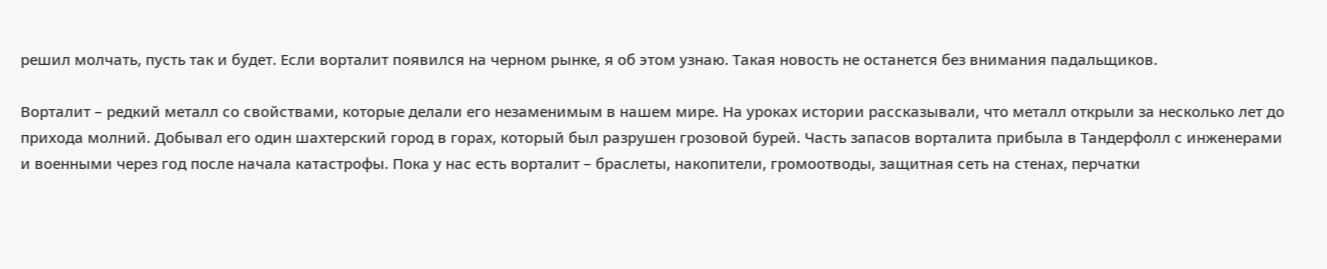решил молчать, пусть так и будет. Если ворталит появился на черном рынке, я об этом узнаю. Такая новость не останется без внимания падальщиков.

Ворталит – редкий металл со свойствами, которые делали его незаменимым в нашем мире. На уроках истории рассказывали, что металл открыли за несколько лет до прихода молний. Добывал его один шахтерский город в горах, который был разрушен грозовой бурей. Часть запасов ворталита прибыла в Тандерфолл с инженерами и военными через год после начала катастрофы. Пока у нас есть ворталит – браслеты, накопители, громоотводы, защитная сеть на стенах, перчатки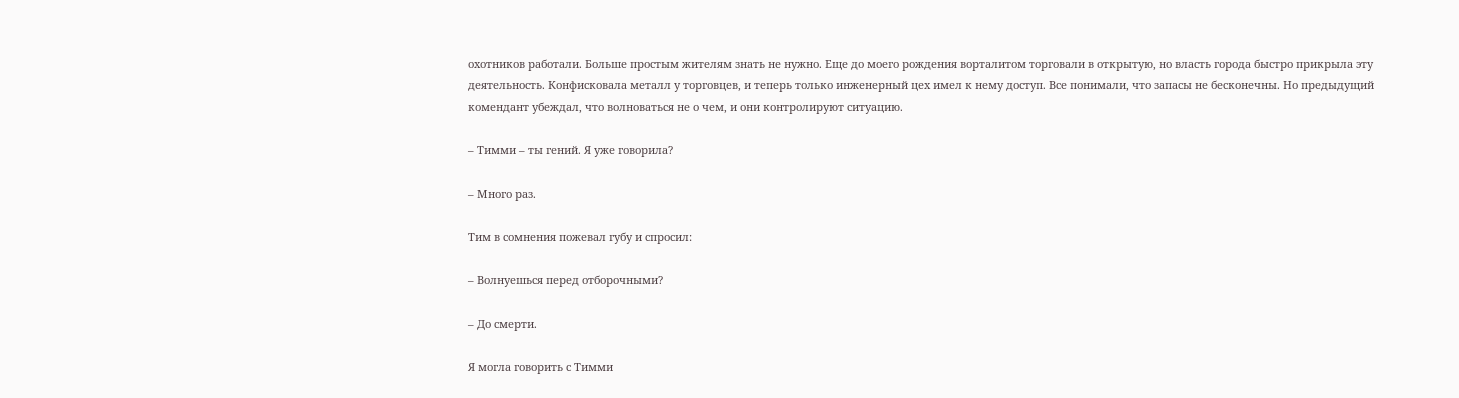охотников работали. Больше простым жителям знать не нужно. Еще до моего рождения ворталитом торговали в открытую, но власть города быстро прикрыла эту деятельность. Конфисковала металл у торговцев, и теперь только инженерный цех имел к нему доступ. Все понимали, что запасы не бесконечны. Но предыдущий комендант убеждал, что волноваться не о чем, и они контролируют ситуацию.

– Тимми – ты гений. Я уже говорила?

– Много раз.

Тим в сомнения пожевал губу и спросил:

– Волнуешься перед отборочными?

– До смерти.

Я могла говорить с Тимми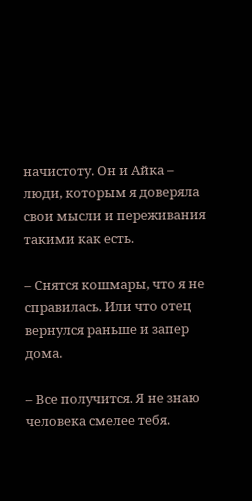начистоту. Он и Айка – люди, которым я доверяла свои мысли и переживания такими как есть.

– Снятся кошмары, что я не справилась. Или что отец вернулся раньше и запер дома.

– Все получится. Я не знаю человека смелее тебя.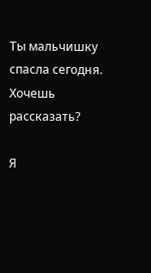Ты мальчишку спасла сегодня. Хочешь рассказать?

Я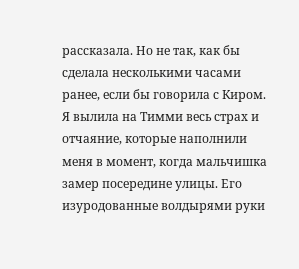рассказала. Но не так, как бы сделала несколькими часами ранее, если бы говорила с Киром. Я вылила на Тимми весь страх и отчаяние, которые наполнили меня в момент, когда мальчишка замер посередине улицы. Его изуродованные волдырями руки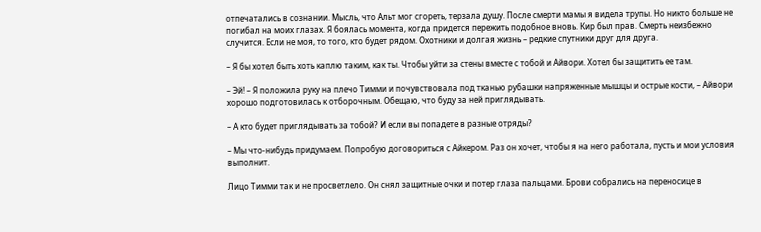отпечатались в сознании. Мысль, что Альт мог сгореть, терзала душу. После смерти мамы я видела трупы. Но никто больше не погибал на моих глазах. Я боялась момента, когда придется пережить подобное вновь. Кир был прав. Смерть неизбежно случится. Если не моя, то того, кто будет рядом. Охотники и долгая жизнь – редкие спутники друг для друга.

– Я бы хотел быть хоть каплю таким, как ты. Чтобы уйти за стены вместе с тобой и Айвори. Хотел бы защитить ее там.

– Эй! – Я положила руку на плечо Тимми и почувствовала под тканью рубашки напряженные мышцы и острые кости, – Айвори хорошо подготовилась к отборочным. Обещаю, что буду за ней приглядывать.

– А кто будет приглядывать за тобой? И если вы попадете в разные отряды?

– Мы что-нибудь придумаем. Попробую договориться с Айкером. Раз он хочет, чтобы я на него работала, пусть и мои условия выполнит.

Лицо Тимми так и не просветлело. Он снял защитные очки и потер глаза пальцами. Брови собрались на переносице в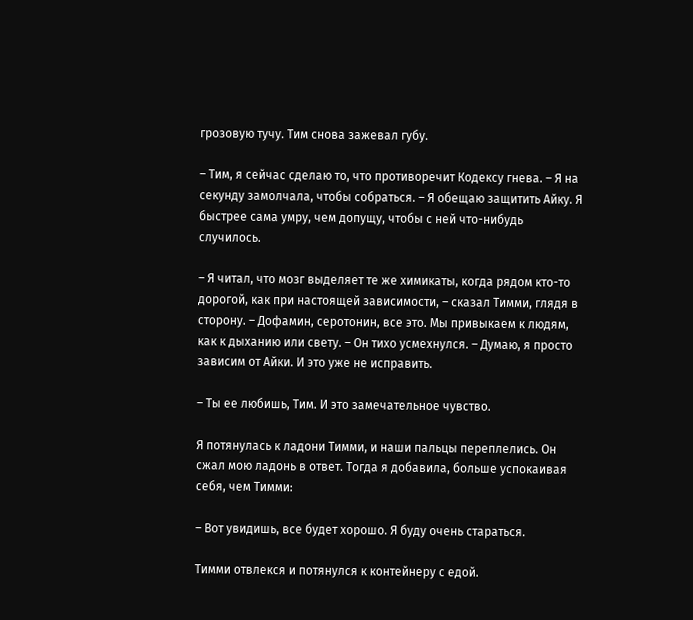грозовую тучу. Тим снова зажевал губу.

– Тим, я сейчас сделаю то, что противоречит Кодексу гнева. – Я на секунду замолчала, чтобы собраться. – Я обещаю защитить Айку. Я быстрее сама умру, чем допущу, чтобы с ней что-нибудь случилось.

– Я читал, что мозг выделяет те же химикаты, когда рядом кто-то дорогой, как при настоящей зависимости, – сказал Тимми, глядя в сторону. – Дофамин, серотонин, все это. Мы привыкаем к людям, как к дыханию или свету. – Он тихо усмехнулся. – Думаю, я просто зависим от Айки. И это уже не исправить.

– Ты ее любишь, Тим. И это замечательное чувство.

Я потянулась к ладони Тимми, и наши пальцы переплелись. Он сжал мою ладонь в ответ. Тогда я добавила, больше успокаивая себя, чем Тимми:

– Вот увидишь, все будет хорошо. Я буду очень стараться.

Тимми отвлекся и потянулся к контейнеру с едой.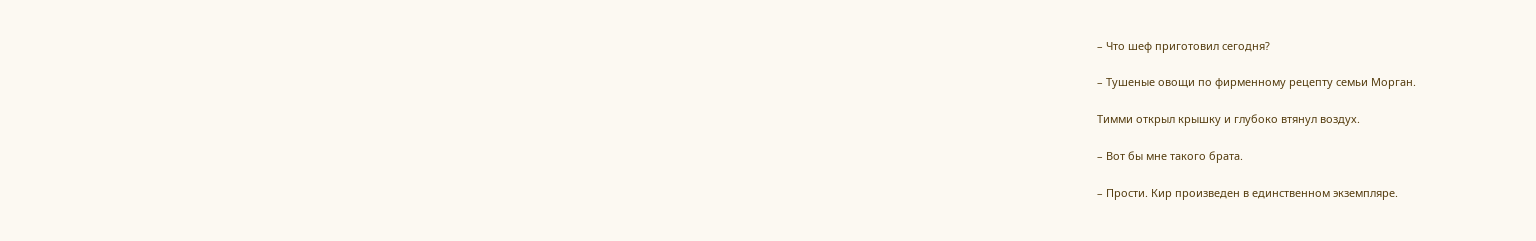– Что шеф приготовил сегодня?

– Тушеные овощи по фирменному рецепту семьи Морган.

Тимми открыл крышку и глубоко втянул воздух.

– Вот бы мне такого брата.

– Прости. Кир произведен в единственном экземпляре.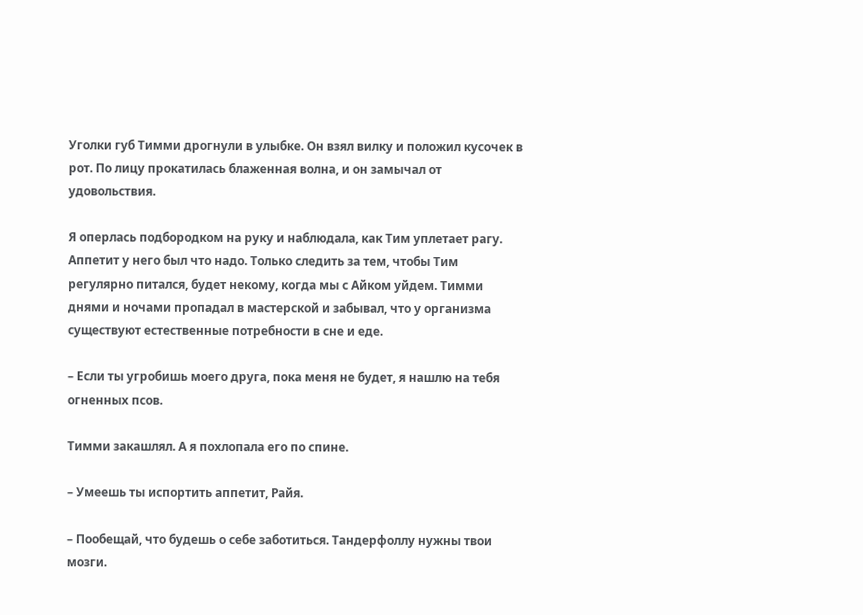Уголки губ Тимми дрогнули в улыбке. Он взял вилку и положил кусочек в рот. По лицу прокатилась блаженная волна, и он замычал от удовольствия.

Я оперлась подбородком на руку и наблюдала, как Тим уплетает рагу. Аппетит у него был что надо. Только следить за тем, чтобы Тим регулярно питался, будет некому, когда мы с Айком уйдем. Тимми днями и ночами пропадал в мастерской и забывал, что у организма существуют естественные потребности в сне и еде.

– Если ты угробишь моего друга, пока меня не будет, я нашлю на тебя огненных псов.

Тимми закашлял. А я похлопала его по спине.

– Умеешь ты испортить аппетит, Райя.

– Пообещай, что будешь о себе заботиться. Тандерфоллу нужны твои мозги.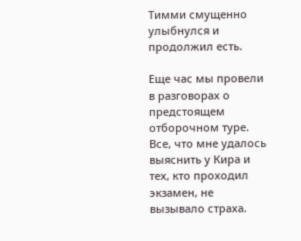Тимми смущенно улыбнулся и продолжил есть.

Еще час мы провели в разговорах о предстоящем отборочном туре. Все, что мне удалось выяснить у Кира и тех, кто проходил экзамен, не вызывало страха.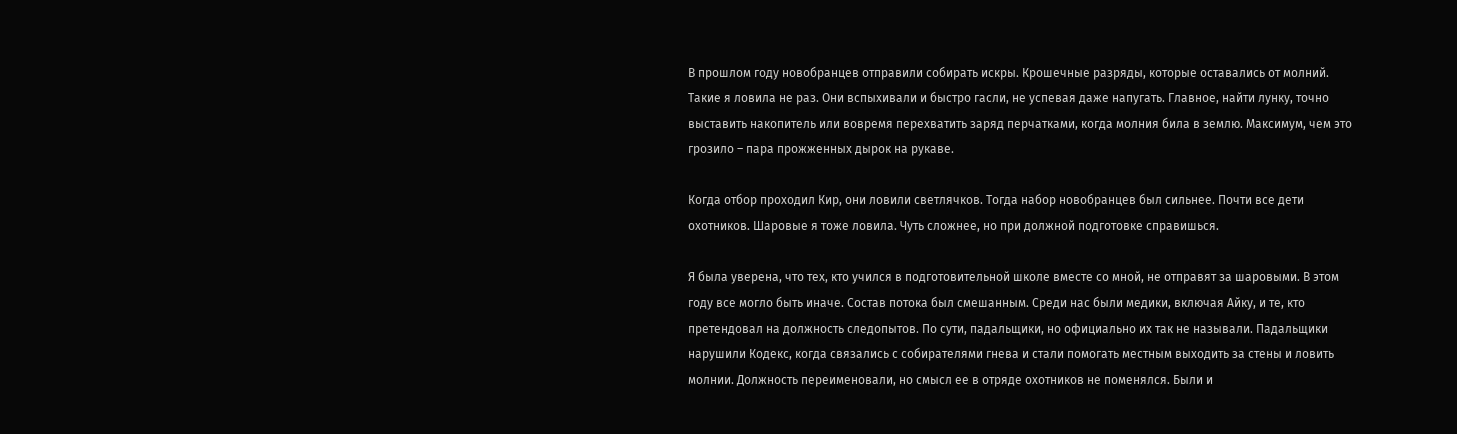В прошлом году новобранцев отправили собирать искры. Крошечные разряды, которые оставались от молний. Такие я ловила не раз. Они вспыхивали и быстро гасли, не успевая даже напугать. Главное, найти лунку, точно выставить накопитель или вовремя перехватить заряд перчатками, когда молния била в землю. Максимум, чем это грозило – пара прожженных дырок на рукаве.

Когда отбор проходил Кир, они ловили светлячков. Тогда набор новобранцев был сильнее. Почти все дети охотников. Шаровые я тоже ловила. Чуть сложнее, но при должной подготовке справишься.

Я была уверена, что тех, кто учился в подготовительной школе вместе со мной, не отправят за шаровыми. В этом году все могло быть иначе. Состав потока был смешанным. Среди нас были медики, включая Айку, и те, кто претендовал на должность следопытов. По сути, падальщики, но официально их так не называли. Падальщики нарушили Кодекс, когда связались с собирателями гнева и стали помогать местным выходить за стены и ловить молнии. Должность переименовали, но смысл ее в отряде охотников не поменялся. Были и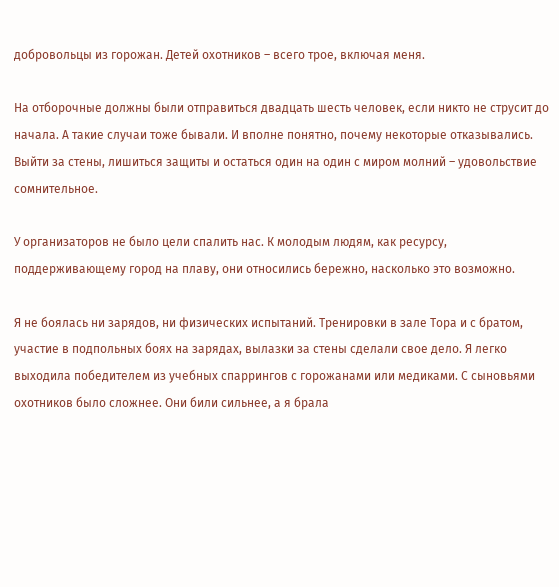добровольцы из горожан. Детей охотников – всего трое, включая меня.

На отборочные должны были отправиться двадцать шесть человек, если никто не струсит до начала. А такие случаи тоже бывали. И вполне понятно, почему некоторые отказывались. Выйти за стены, лишиться защиты и остаться один на один с миром молний – удовольствие сомнительное.

У организаторов не было цели спалить нас. К молодым людям, как ресурсу, поддерживающему город на плаву, они относились бережно, насколько это возможно.

Я не боялась ни зарядов, ни физических испытаний. Тренировки в зале Тора и с братом, участие в подпольных боях на зарядах, вылазки за стены сделали свое дело. Я легко выходила победителем из учебных спаррингов с горожанами или медиками. С сыновьями охотников было сложнее. Они били сильнее, а я брала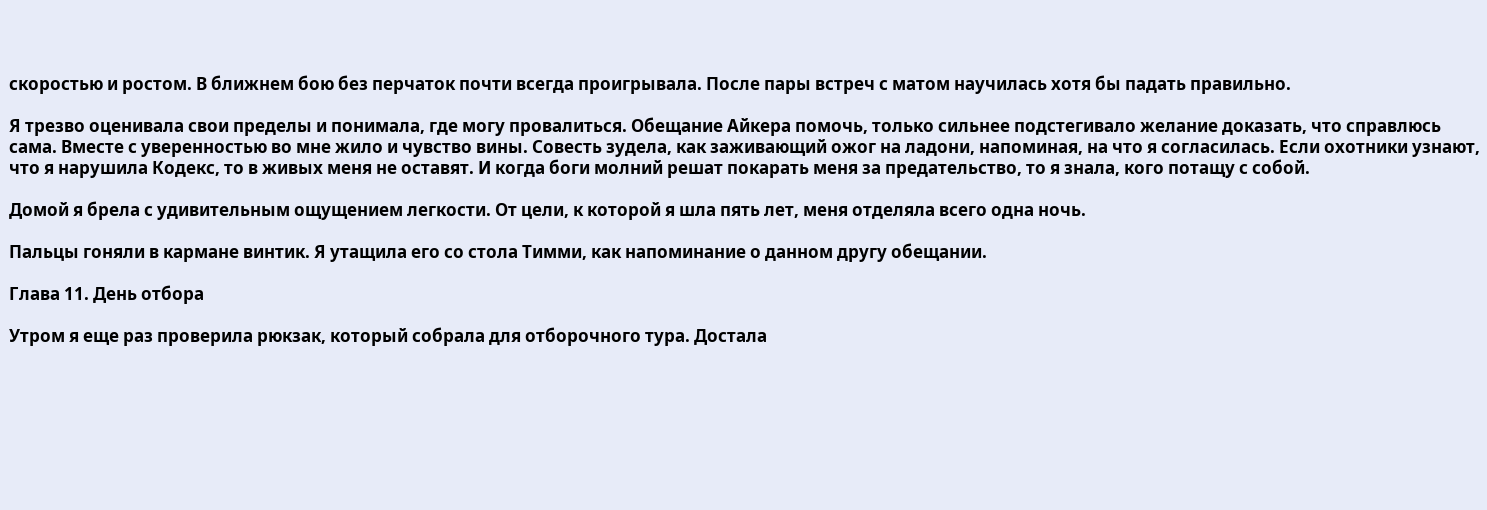скоростью и ростом. В ближнем бою без перчаток почти всегда проигрывала. После пары встреч с матом научилась хотя бы падать правильно.

Я трезво оценивала свои пределы и понимала, где могу провалиться. Обещание Айкера помочь, только сильнее подстегивало желание доказать, что справлюсь сама. Вместе с уверенностью во мне жило и чувство вины. Совесть зудела, как заживающий ожог на ладони, напоминая, на что я согласилась. Если охотники узнают, что я нарушила Кодекс, то в живых меня не оставят. И когда боги молний решат покарать меня за предательство, то я знала, кого потащу с собой.

Домой я брела с удивительным ощущением легкости. От цели, к которой я шла пять лет, меня отделяла всего одна ночь.

Пальцы гоняли в кармане винтик. Я утащила его со стола Тимми, как напоминание о данном другу обещании.

Глава 11. День отбора

Утром я еще раз проверила рюкзак, который собрала для отборочного тура. Достала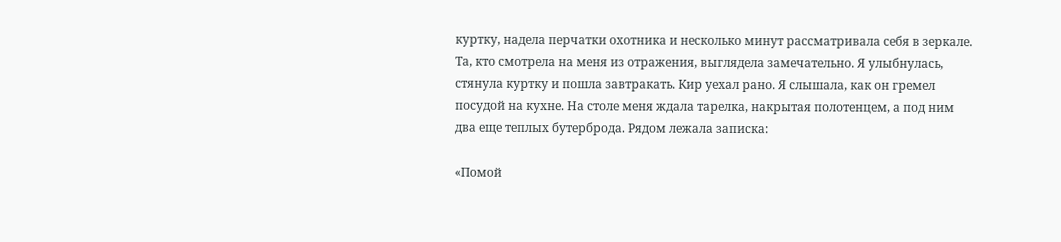куртку, надела перчатки охотника и несколько минут рассматривала себя в зеркале. Та, кто смотрела на меня из отражения, выглядела замечательно. Я улыбнулась, стянула куртку и пошла завтракать. Кир уехал рано. Я слышала, как он гремел посудой на кухне. На столе меня ждала тарелка, накрытая полотенцем, а под ним два еще теплых бутерброда. Рядом лежала записка:

«Помой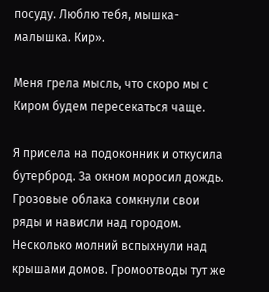посуду. Люблю тебя, мышка-малышка. Кир».

Меня грела мысль, что скоро мы с Киром будем пересекаться чаще.

Я присела на подоконник и откусила бутерброд. За окном моросил дождь. Грозовые облака сомкнули свои ряды и нависли над городом. Несколько молний вспыхнули над крышами домов. Громоотводы тут же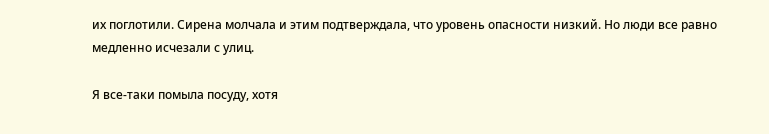их поглотили. Сирена молчала и этим подтверждала, что уровень опасности низкий. Но люди все равно медленно исчезали с улиц.

Я все-таки помыла посуду, хотя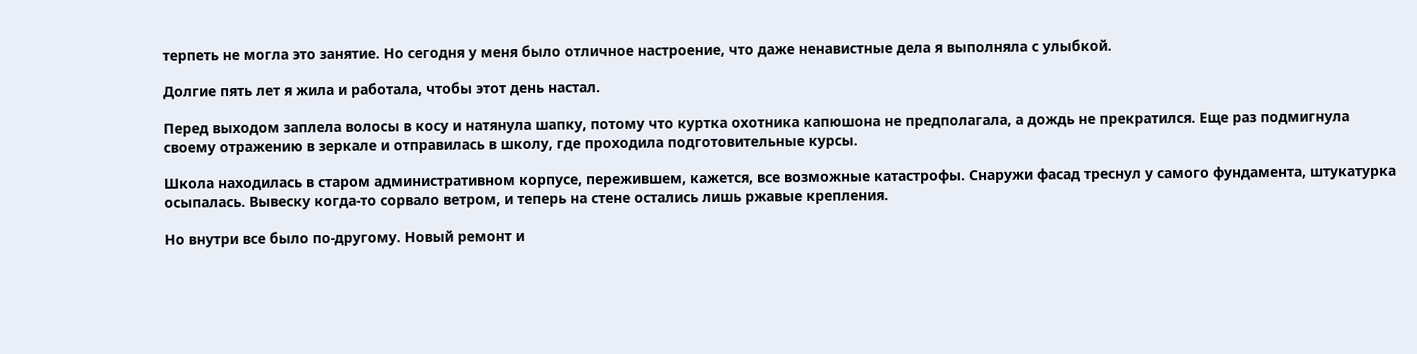терпеть не могла это занятие. Но сегодня у меня было отличное настроение, что даже ненавистные дела я выполняла с улыбкой.

Долгие пять лет я жила и работала, чтобы этот день настал.

Перед выходом заплела волосы в косу и натянула шапку, потому что куртка охотника капюшона не предполагала, а дождь не прекратился. Еще раз подмигнула своему отражению в зеркале и отправилась в школу, где проходила подготовительные курсы.

Школа находилась в старом административном корпусе, пережившем, кажется, все возможные катастрофы. Снаружи фасад треснул у самого фундамента, штукатурка осыпалась. Вывеску когда-то сорвало ветром, и теперь на стене остались лишь ржавые крепления.

Но внутри все было по-другому. Новый ремонт и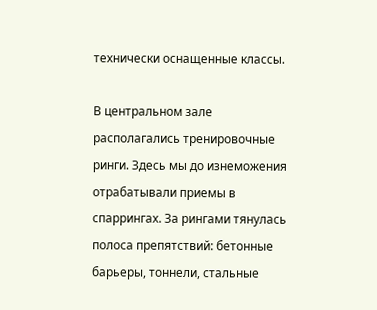технически оснащенные классы.

В центральном зале располагались тренировочные ринги. Здесь мы до изнеможения отрабатывали приемы в спаррингах. За рингами тянулась полоса препятствий: бетонные барьеры, тоннели, стальные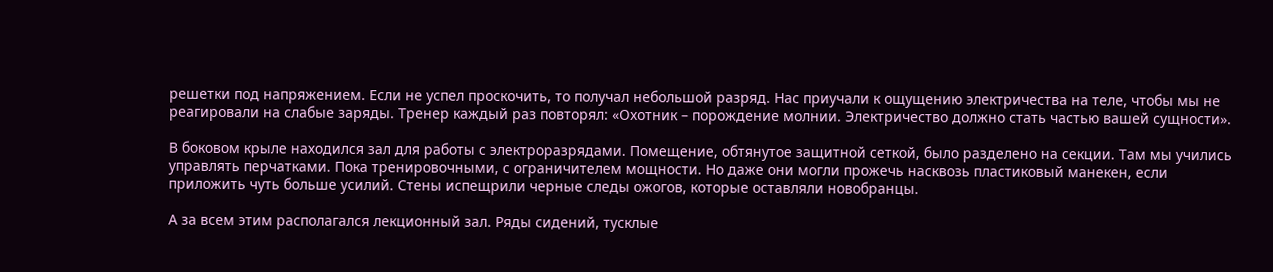решетки под напряжением. Если не успел проскочить, то получал небольшой разряд. Нас приучали к ощущению электричества на теле, чтобы мы не реагировали на слабые заряды. Тренер каждый раз повторял: «Охотник – порождение молнии. Электричество должно стать частью вашей сущности».

В боковом крыле находился зал для работы с электроразрядами. Помещение, обтянутое защитной сеткой, было разделено на секции. Там мы учились управлять перчатками. Пока тренировочными, с ограничителем мощности. Но даже они могли прожечь насквозь пластиковый манекен, если приложить чуть больше усилий. Стены испещрили черные следы ожогов, которые оставляли новобранцы.

А за всем этим располагался лекционный зал. Ряды сидений, тусклые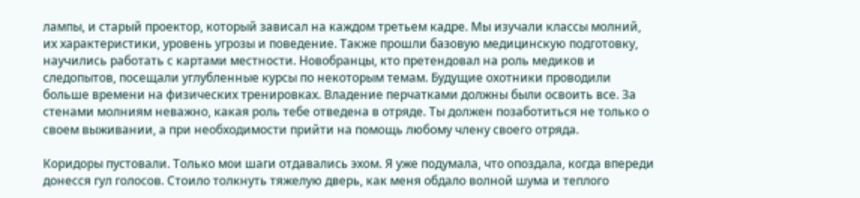лампы, и старый проектор, который зависал на каждом третьем кадре. Мы изучали классы молний, их характеристики, уровень угрозы и поведение. Также прошли базовую медицинскую подготовку, научились работать с картами местности. Новобранцы, кто претендовал на роль медиков и следопытов, посещали углубленные курсы по некоторым темам. Будущие охотники проводили больше времени на физических тренировках. Владение перчатками должны были освоить все. За стенами молниям неважно, какая роль тебе отведена в отряде. Ты должен позаботиться не только о своем выживании, а при необходимости прийти на помощь любому члену своего отряда.

Коридоры пустовали. Только мои шаги отдавались эхом. Я уже подумала, что опоздала, когда впереди донесся гул голосов. Стоило толкнуть тяжелую дверь, как меня обдало волной шума и теплого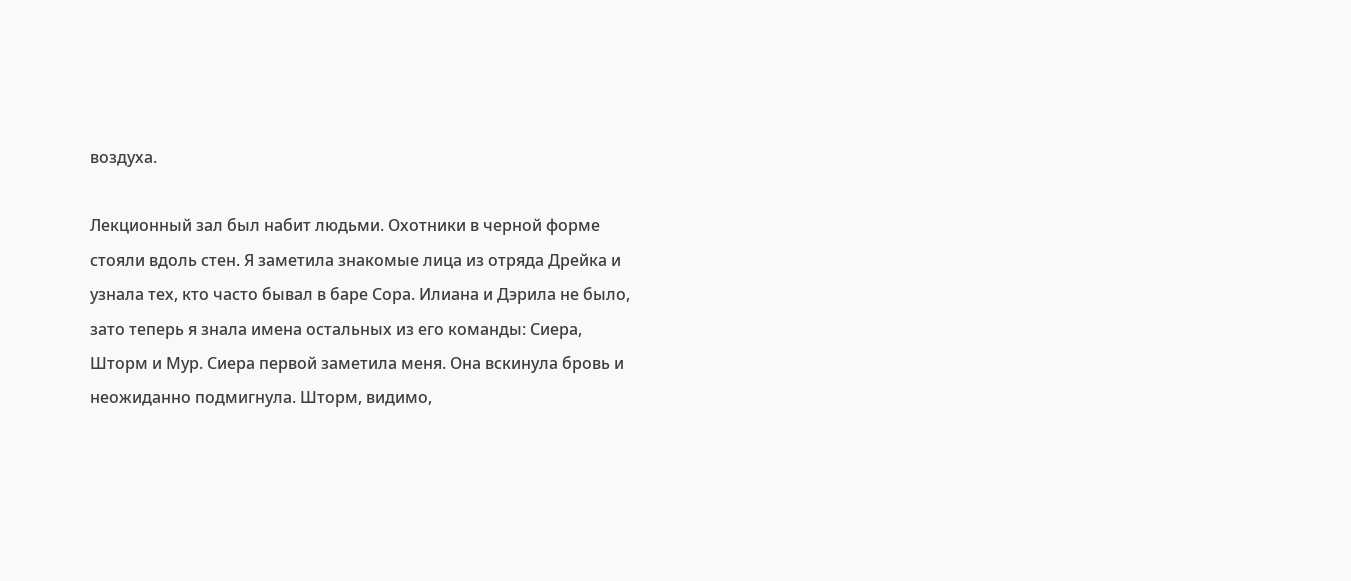воздуха.

Лекционный зал был набит людьми. Охотники в черной форме стояли вдоль стен. Я заметила знакомые лица из отряда Дрейка и узнала тех, кто часто бывал в баре Сора. Илиана и Дэрила не было, зато теперь я знала имена остальных из его команды: Сиера, Шторм и Мур. Сиера первой заметила меня. Она вскинула бровь и неожиданно подмигнула. Шторм, видимо,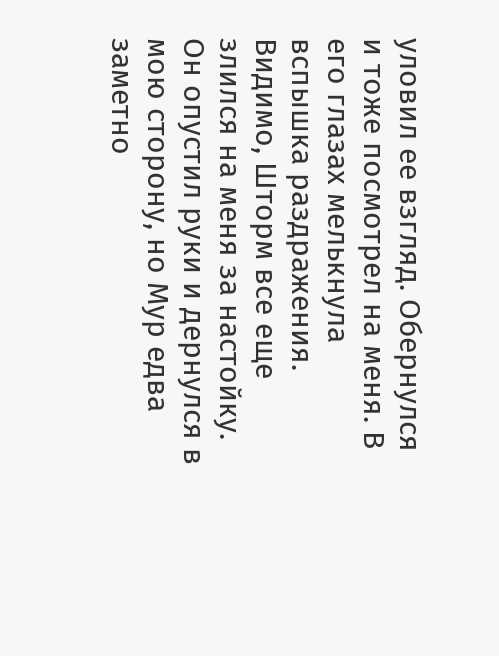уловил ее взгляд. Обернулся и тоже посмотрел на меня. В его глазах мелькнула вспышка раздражения. Видимо, Шторм все еще злился на меня за настойку. Он опустил руки и дернулся в мою сторону, но Мур едва заметно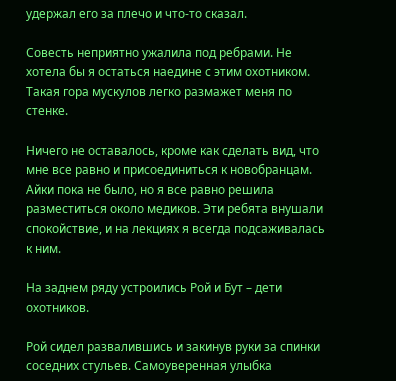удержал его за плечо и что-то сказал.

Совесть неприятно ужалила под ребрами. Не хотела бы я остаться наедине с этим охотником. Такая гора мускулов легко размажет меня по стенке.

Ничего не оставалось, кроме как сделать вид, что мне все равно и присоединиться к новобранцам. Айки пока не было, но я все равно решила разместиться около медиков. Эти ребята внушали спокойствие, и на лекциях я всегда подсаживалась к ним.

На заднем ряду устроились Рой и Бут – дети охотников.

Рой сидел развалившись и закинув руки за спинки соседних стульев. Самоуверенная улыбка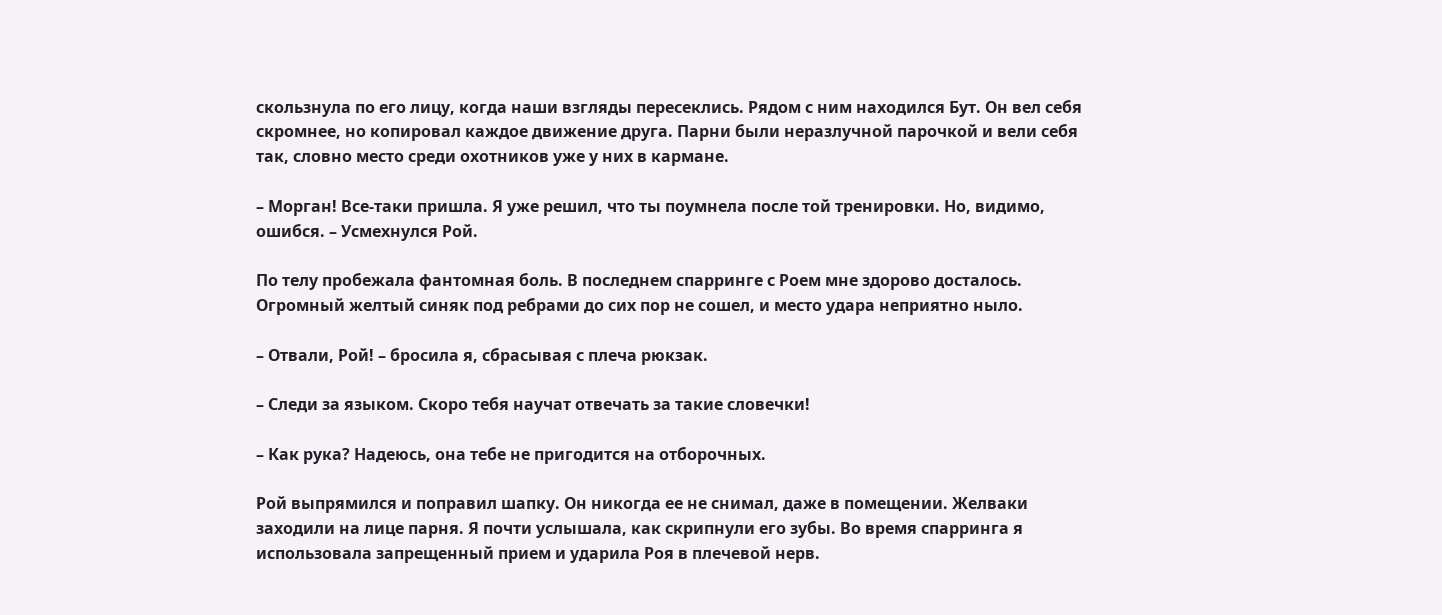скользнула по его лицу, когда наши взгляды пересеклись. Рядом с ним находился Бут. Он вел себя скромнее, но копировал каждое движение друга. Парни были неразлучной парочкой и вели себя так, словно место среди охотников уже у них в кармане.

– Морган! Все-таки пришла. Я уже решил, что ты поумнела после той тренировки. Но, видимо, ошибся. – Усмехнулся Рой.

По телу пробежала фантомная боль. В последнем спарринге с Роем мне здорово досталось. Огромный желтый синяк под ребрами до сих пор не сошел, и место удара неприятно ныло.

– Отвали, Рой! – бросила я, сбрасывая с плеча рюкзак.

– Следи за языком. Скоро тебя научат отвечать за такие словечки!

– Как рука? Надеюсь, она тебе не пригодится на отборочных.

Рой выпрямился и поправил шапку. Он никогда ее не снимал, даже в помещении. Желваки заходили на лице парня. Я почти услышала, как скрипнули его зубы. Во время спарринга я использовала запрещенный прием и ударила Роя в плечевой нерв.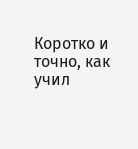Коротко и точно, как учил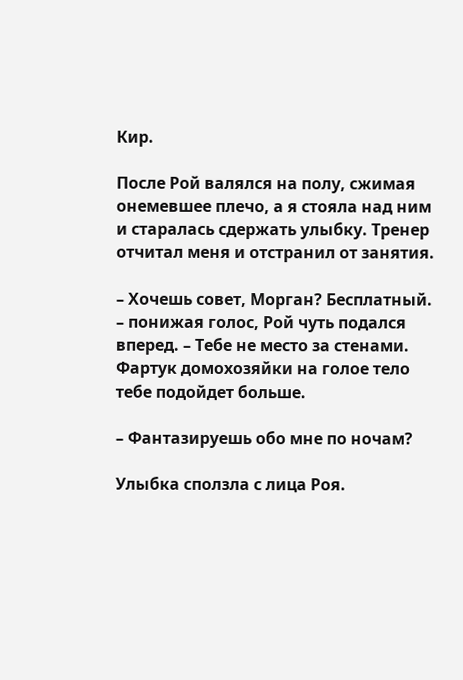Кир.

После Рой валялся на полу, сжимая онемевшее плечо, а я стояла над ним и старалась сдержать улыбку. Тренер отчитал меня и отстранил от занятия.

– Хочешь совет, Морган? Бесплатный. – понижая голос, Рой чуть подался вперед. – Тебе не место за стенами. Фартук домохозяйки на голое тело тебе подойдет больше.

– Фантазируешь обо мне по ночам?

Улыбка сползла с лица Роя.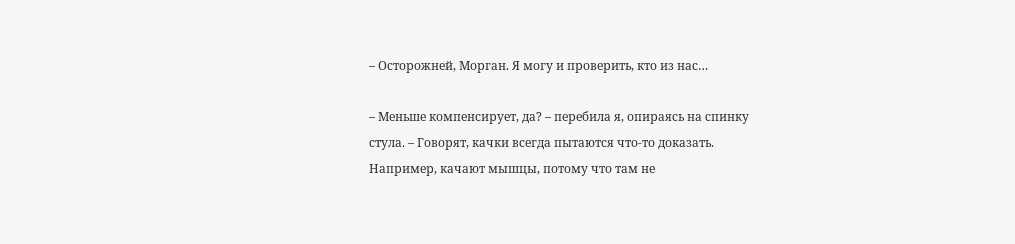– Осторожней, Морган. Я могу и проверить, кто из нас…

– Меньше компенсирует, да? – перебила я, опираясь на спинку стула. – Говорят, качки всегда пытаются что-то доказать. Например, качают мышцы, потому что там не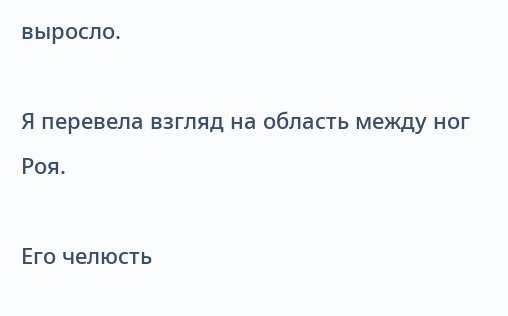выросло.

Я перевела взгляд на область между ног Роя.

Его челюсть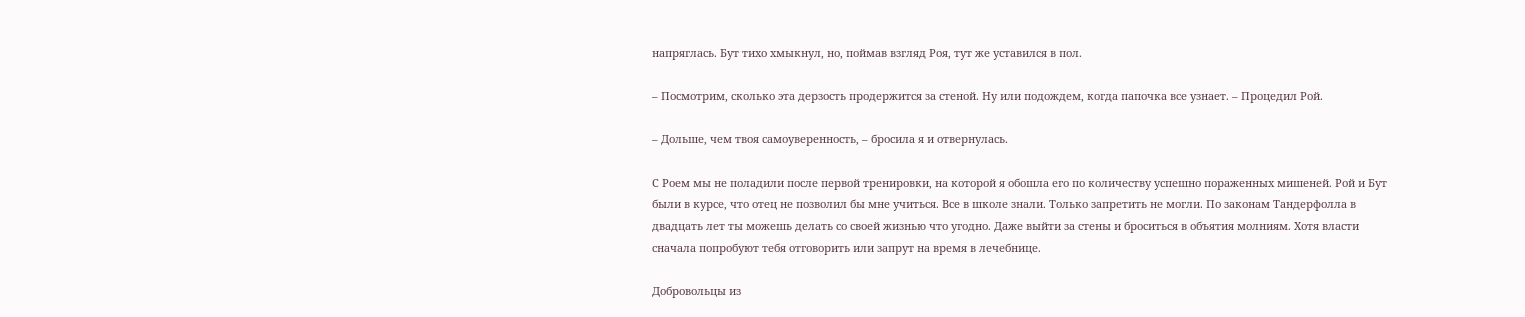напряглась. Бут тихо хмыкнул, но, поймав взгляд Роя, тут же уставился в пол.

– Посмотрим, сколько эта дерзость продержится за стеной. Ну или подождем, когда папочка все узнает. – Процедил Рой.

– Дольше, чем твоя самоуверенность, – бросила я и отвернулась.

С Роем мы не поладили после первой тренировки, на которой я обошла его по количеству успешно пораженных мишеней. Рой и Бут были в курсе, что отец не позволил бы мне учиться. Все в школе знали. Только запретить не могли. По законам Тандерфолла в двадцать лет ты можешь делать со своей жизнью что угодно. Даже выйти за стены и броситься в объятия молниям. Хотя власти сначала попробуют тебя отговорить или запрут на время в лечебнице.

Добровольцы из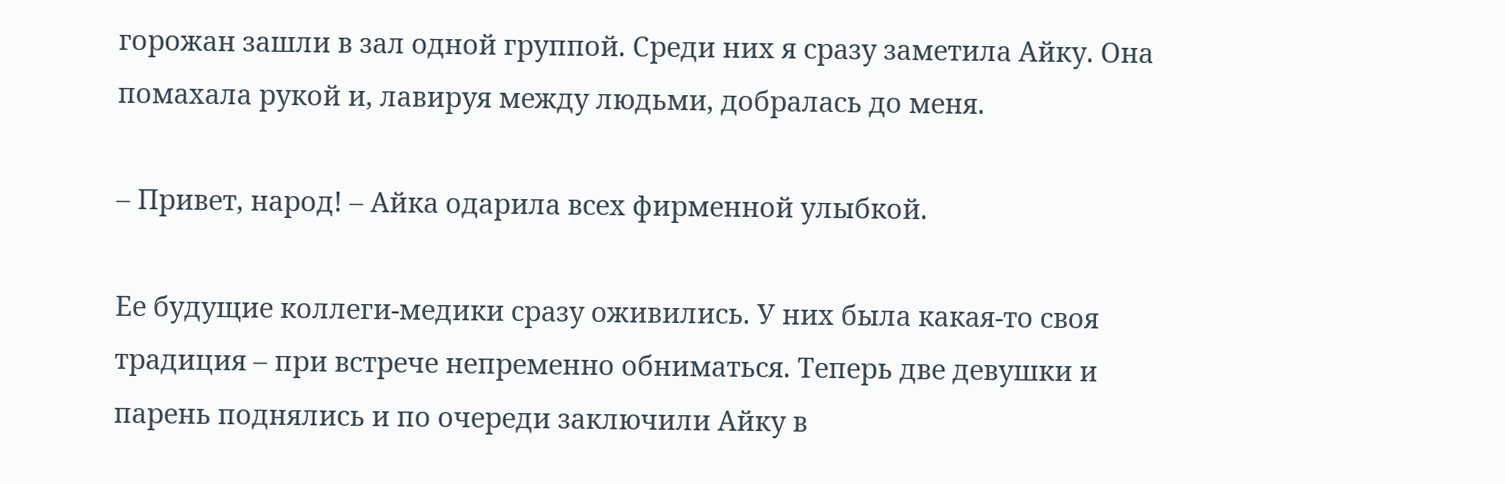горожан зашли в зал одной группой. Среди них я сразу заметила Айку. Она помахала рукой и, лавируя между людьми, добралась до меня.

– Привет, народ! – Айка одарила всех фирменной улыбкой.

Ее будущие коллеги-медики сразу оживились. У них была какая-то своя традиция – при встрече непременно обниматься. Теперь две девушки и парень поднялись и по очереди заключили Айку в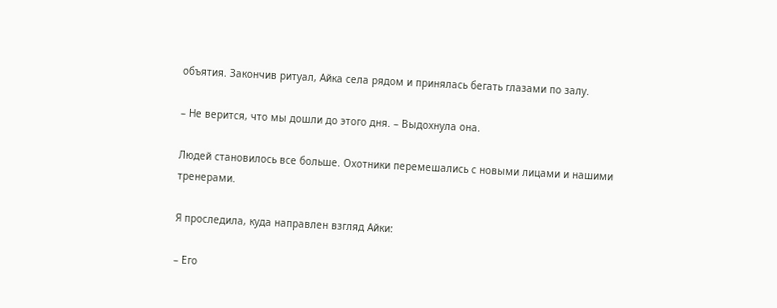объятия. Закончив ритуал, Айка села рядом и принялась бегать глазами по залу.

– Не верится, что мы дошли до этого дня. – Выдохнула она.

Людей становилось все больше. Охотники перемешались с новыми лицами и нашими тренерами.

Я проследила, куда направлен взгляд Айки:

– Его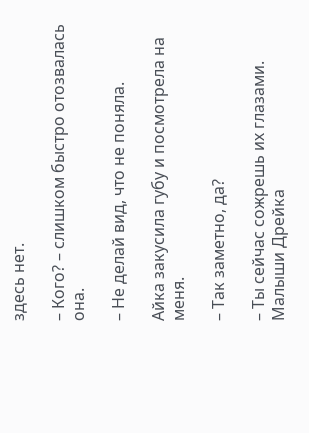здесь нет.

– Кого? – слишком быстро отозвалась она.

– Не делай вид, что не поняла.

Айка закусила губу и посмотрела на меня.

– Так заметно, да?

– Ты сейчас сожрешь их глазами. Малыши Дрейка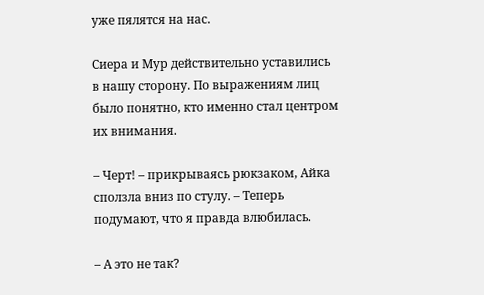уже пялятся на нас.

Сиера и Мур действительно уставились в нашу сторону. По выражениям лиц было понятно, кто именно стал центром их внимания.

– Черт! – прикрываясь рюкзаком, Айка сползла вниз по стулу. – Теперь подумают, что я правда влюбилась.

– А это не так?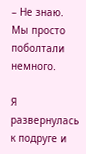– Не знаю. Мы просто поболтали немного.

Я развернулась к подруге и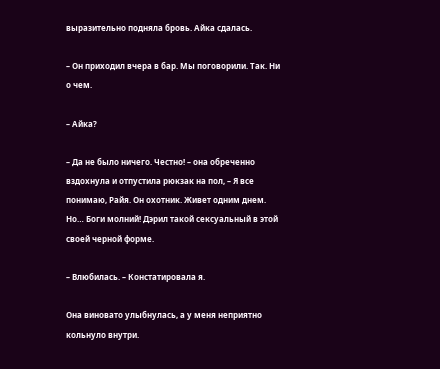выразительно подняла бровь. Айка сдалась.

– Он приходил вчера в бар. Мы поговорили. Так. Ни о чем.

– Айка?

– Да не было ничего. Честно! – она обреченно вздохнула и отпустила рюкзак на пол, – Я все понимаю, Райя. Он охотник. Живет одним днем. Но… Боги молний! Дэрил такой сексуальный в этой своей черной форме.

– Влюбилась. – Констатировала я.

Она виновато улыбнулась, а у меня неприятно кольнуло внутри.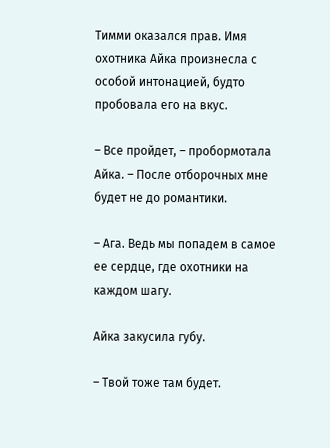Тимми оказался прав. Имя охотника Айка произнесла с особой интонацией, будто пробовала его на вкус.

– Все пройдет, – пробормотала Айка. – После отборочных мне будет не до романтики.

– Ага. Ведь мы попадем в самое ее сердце, где охотники на каждом шагу.

Айка закусила губу.

– Твой тоже там будет.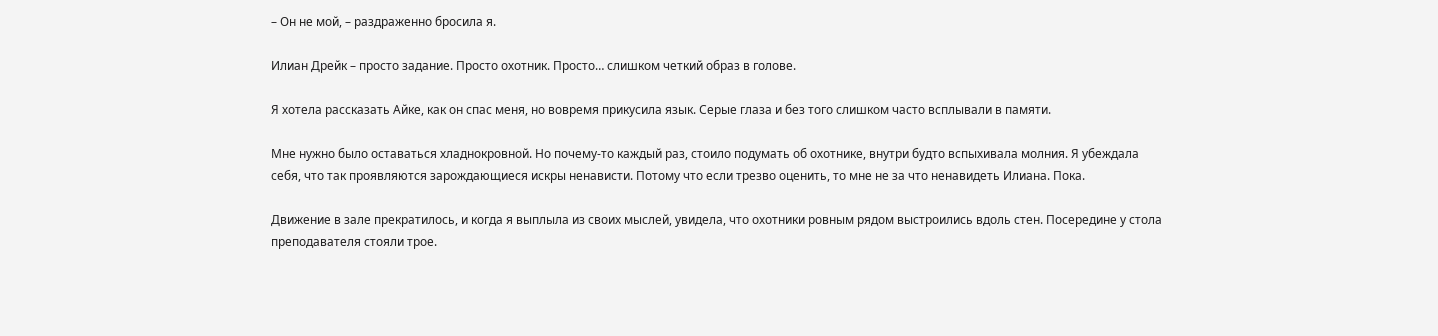– Он не мой, – раздраженно бросила я.

Илиан Дрейк – просто задание. Просто охотник. Просто… слишком четкий образ в голове.

Я хотела рассказать Айке, как он спас меня, но вовремя прикусила язык. Серые глаза и без того слишком часто всплывали в памяти.

Мне нужно было оставаться хладнокровной. Но почему-то каждый раз, стоило подумать об охотнике, внутри будто вспыхивала молния. Я убеждала себя, что так проявляются зарождающиеся искры ненависти. Потому что если трезво оценить, то мне не за что ненавидеть Илиана. Пока.

Движение в зале прекратилось, и когда я выплыла из своих мыслей, увидела, что охотники ровным рядом выстроились вдоль стен. Посередине у стола преподавателя стояли трое.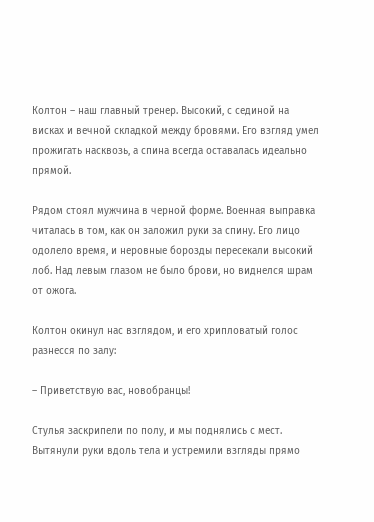Колтон – наш главный тренер. Высокий, с сединой на висках и вечной складкой между бровями. Его взгляд умел прожигать насквозь, а спина всегда оставалась идеально прямой.

Рядом стоял мужчина в черной форме. Военная выправка читалась в том, как он заложил руки за спину. Его лицо одолело время, и неровные борозды пересекали высокий лоб. Над левым глазом не было брови, но виднелся шрам от ожога.

Колтон окинул нас взглядом, и его хрипловатый голос разнесся по залу:

– Приветствую вас, новобранцы!

Стулья заскрипели по полу, и мы поднялись с мест. Вытянули руки вдоль тела и устремили взгляды прямо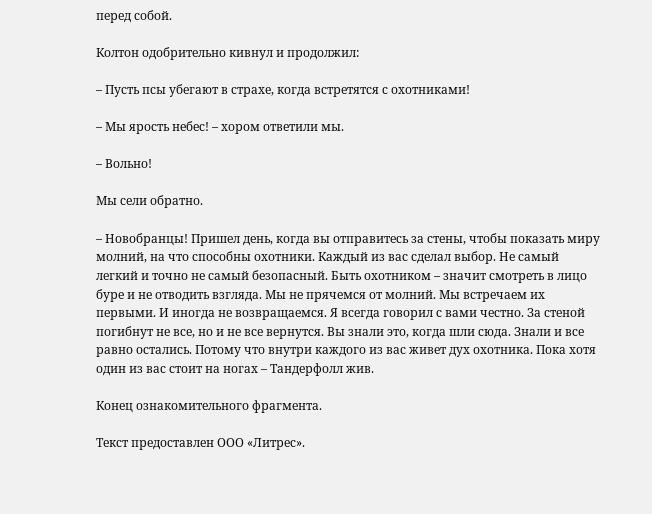перед собой.

Колтон одобрительно кивнул и продолжил:

– Пусть псы убегают в страхе, когда встретятся с охотниками!

– Мы ярость небес! – хором ответили мы.

– Вольно!

Мы сели обратно.

– Новобранцы! Пришел день, когда вы отправитесь за стены, чтобы показать миру молний, на что способны охотники. Каждый из вас сделал выбор. Не самый легкий и точно не самый безопасный. Быть охотником – значит смотреть в лицо буре и не отводить взгляда. Мы не прячемся от молний. Мы встречаем их первыми. И иногда не возвращаемся. Я всегда говорил с вами честно. За стеной погибнут не все, но и не все вернутся. Вы знали это, когда шли сюда. Знали и все равно остались. Потому что внутри каждого из вас живет дух охотника. Пока хотя один из вас стоит на ногах – Тандерфолл жив.

Конец ознакомительного фрагмента.

Текст предоставлен ООО «Литрес».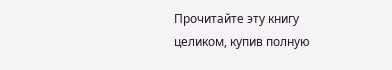Прочитайте эту книгу целиком, купив полную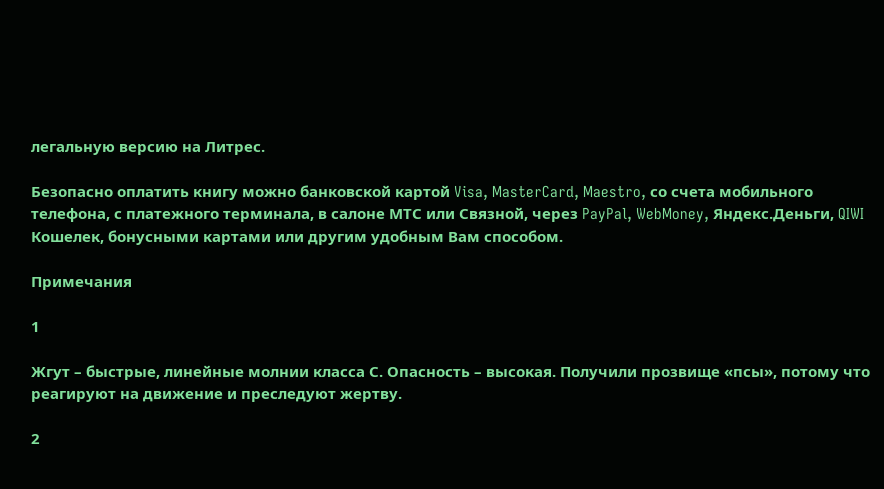легальную версию на Литрес.

Безопасно оплатить книгу можно банковской картой Visa, MasterCard, Maestro, со счета мобильного телефона, с платежного терминала, в салоне МТС или Связной, через PayPal, WebMoney, Яндекс.Деньги, QIWI Кошелек, бонусными картами или другим удобным Вам способом.

Примечания

1

Жгут – быстрые, линейные молнии класса С. Опасность – высокая. Получили прозвище «псы», потому что реагируют на движение и преследуют жертву.

2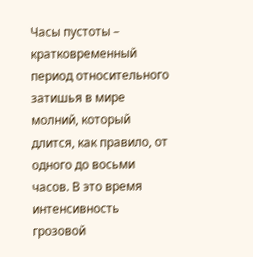Часы пустоты – кратковременный период относительного затишья в мире молний, который длится, как правило, от одного до восьми часов. В это время интенсивность грозовой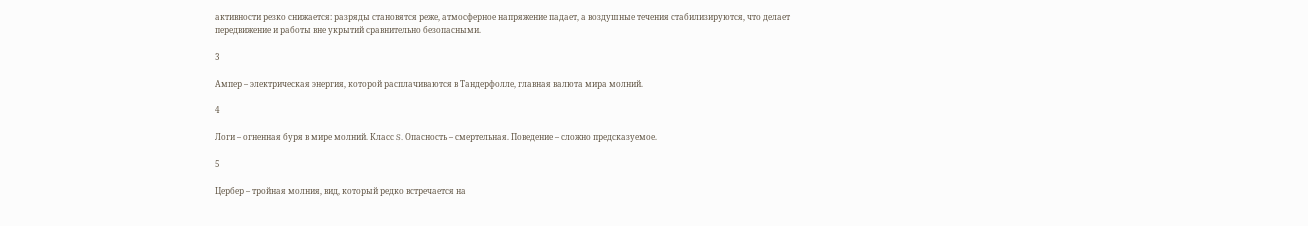активности резко снижается: разряды становятся реже, атмосферное напряжение падает, а воздушные течения стабилизируются, что делает передвижение и работы вне укрытий сравнительно безопасными.

3

Ампер – электрическая энергия, которой расплачиваются в Тандерфолле, главная валюта мира молний.

4

Логи – огненная буря в мире молний. Класс S. Опасность – смертельная. Поведение – сложно предсказуемое.

5

Цербер – тройная молния, вид, который редко встречается на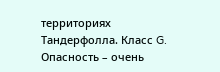территориях Тандерфолла. Класс G. Опасность – очень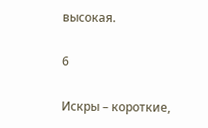высокая.

6

Искры – короткие,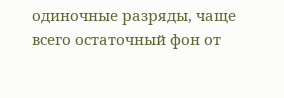одиночные разряды, чаще всего остаточный фон от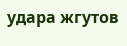удара жгутов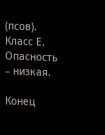(псов). Класс Е. Опасность – низкая.

Конец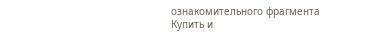ознакомительного фрагмента
Купить и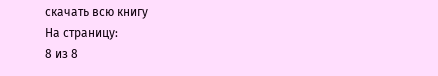скачать всю книгу
На страницу:
8 из 8